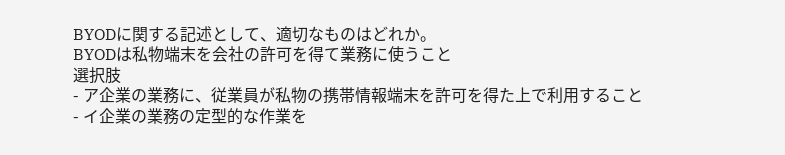BYODに関する記述として、適切なものはどれか。
BYODは私物端末を会社の許可を得て業務に使うこと
選択肢
- ア企業の業務に、従業員が私物の携帯情報端末を許可を得た上で利用すること
- イ企業の業務の定型的な作業を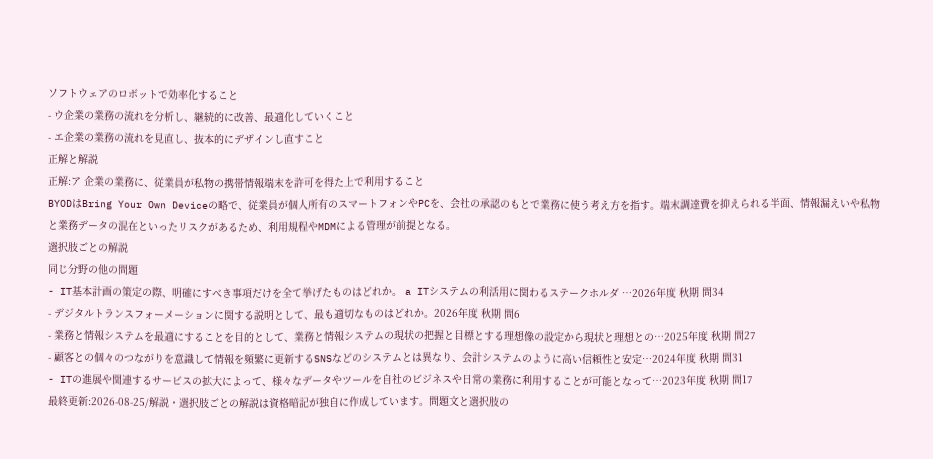ソフトウェアのロボットで効率化すること
- ウ企業の業務の流れを分析し、継続的に改善、最適化していくこと
- エ企業の業務の流れを見直し、抜本的にデザインし直すこと
正解と解説
正解:ア 企業の業務に、従業員が私物の携帯情報端末を許可を得た上で利用すること
BYODはBring Your Own Deviceの略で、従業員が個人所有のスマートフォンやPCを、会社の承認のもとで業務に使う考え方を指す。端末調達費を抑えられる半面、情報漏えいや私物と業務データの混在といったリスクがあるため、利用規程やMDMによる管理が前提となる。
選択肢ごとの解説
同じ分野の他の問題
- IT基本計画の策定の際、明確にすべき事項だけを全て挙げたものはどれか。 a ITシステムの利活用に関わるステークホルダ …2026年度 秋期 問34
- デジタルトランスフォーメーションに関する説明として、最も適切なものはどれか。2026年度 秋期 問6
- 業務と情報システムを最適にすることを目的として、業務と情報システムの現状の把握と目標とする理想像の設定から現状と理想との…2025年度 秋期 問27
- 顧客との個々のつながりを意識して情報を頻繁に更新するSNSなどのシステムとは異なり、会計システムのように高い信頼性と安定…2024年度 秋期 問31
- ITの進展や関連するサービスの拡大によって、様々なデータやツールを自社のビジネスや日常の業務に利用することが可能となって…2023年度 秋期 問17
最終更新:2026-08-25/解説・選択肢ごとの解説は資格暗記が独自に作成しています。問題文と選択肢の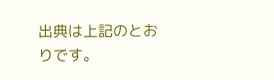出典は上記のとおりです。